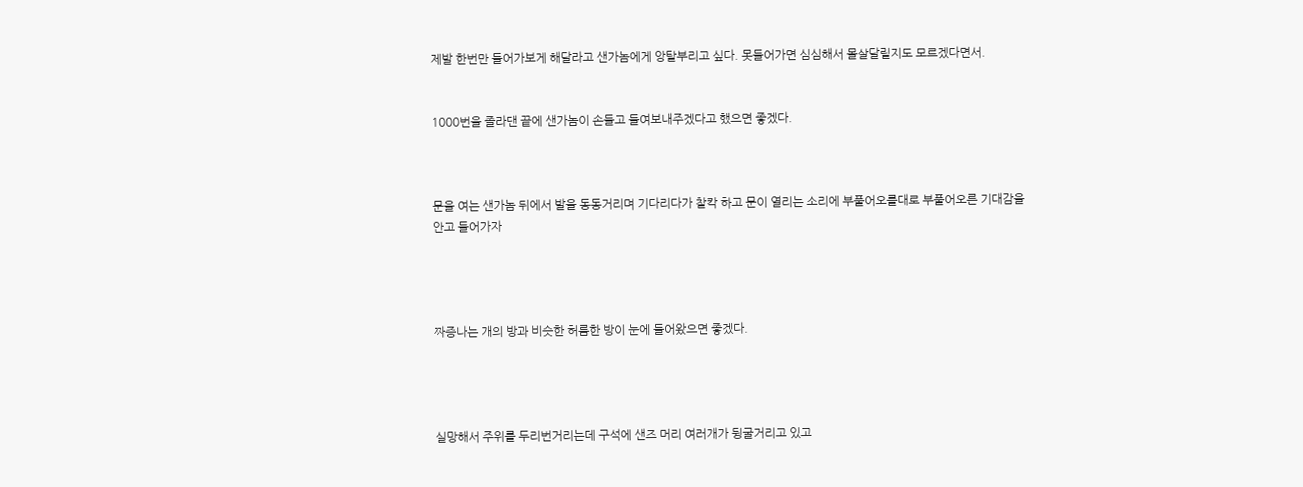제발 한번만 들어가보게 해달라고 샌가놈에게 앙탈부리고 싶다. 못들어가면 심심해서 몰살달릴지도 모르겠다면서.


1000번을 졸라댄 끝에 샌가놈이 손들고 들여보내주겠다고 했으면 좋겠다.



문을 여는 샌가놈 뒤에서 발을 동동거리며 기다리다가 찰칵 하고 문이 열리는 소리에 부풀어오를대로 부풀어오른 기대감을 안고 들어가자




짜증나는 개의 방과 비슷한 허름한 방이 눈에 들어왔으면 좋겠다.




실망해서 주위를 두리번거리는데 구석에 샌즈 머리 여러개가 뒹굴거리고 있고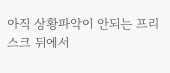아직 상황파악이 안되는 프리스크 뒤에서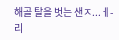해골 탈을 벗는 샌ㅈ...ㅔ-리